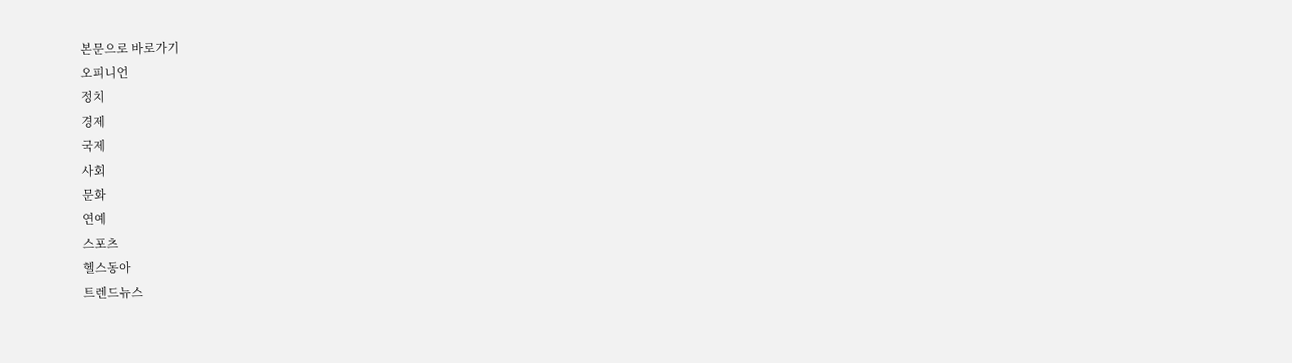본문으로 바로가기
오피니언
정치
경제
국제
사회
문화
연예
스포츠
헬스동아
트렌드뉴스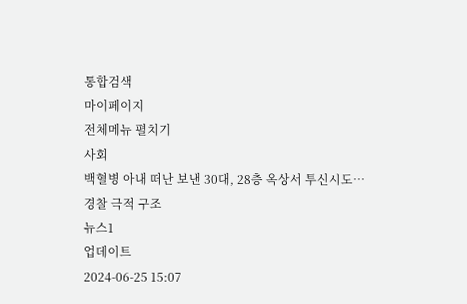통합검색
마이페이지
전체메뉴 펼치기
사회
백혈병 아내 떠난 보낸 30대, 28층 옥상서 투신시도…경찰 극적 구조
뉴스1
업데이트
2024-06-25 15:07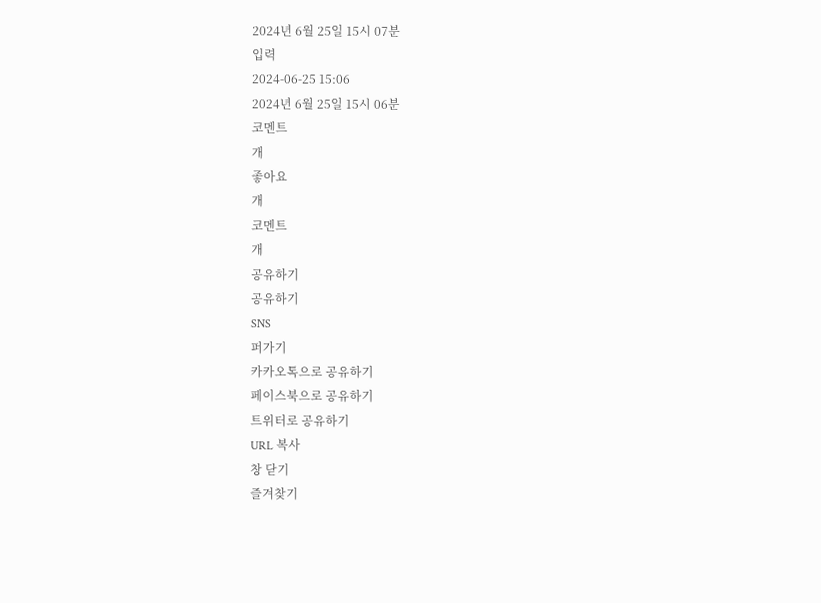2024년 6월 25일 15시 07분
입력
2024-06-25 15:06
2024년 6월 25일 15시 06분
코멘트
개
좋아요
개
코멘트
개
공유하기
공유하기
SNS
퍼가기
카카오톡으로 공유하기
페이스북으로 공유하기
트위터로 공유하기
URL 복사
창 닫기
즐겨찾기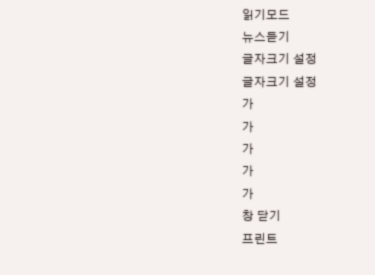읽기모드
뉴스듣기
글자크기 설정
글자크기 설정
가
가
가
가
가
창 닫기
프린트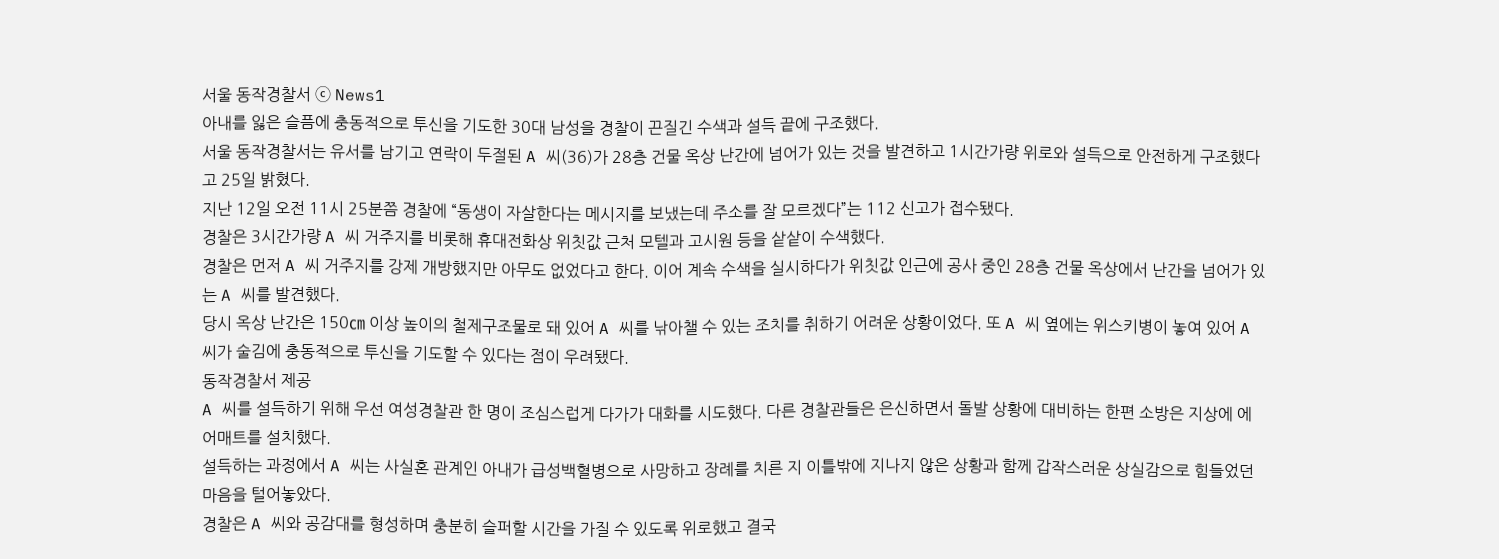서울 동작경찰서 ⓒ News1
아내를 잃은 슬픔에 충동적으로 투신을 기도한 30대 남성을 경찰이 끈질긴 수색과 설득 끝에 구조했다.
서울 동작경찰서는 유서를 남기고 연락이 두절된 A 씨(36)가 28층 건물 옥상 난간에 넘어가 있는 것을 발견하고 1시간가량 위로와 설득으로 안전하게 구조했다고 25일 밝혔다.
지난 12일 오전 11시 25분쯤 경찰에 “동생이 자살한다는 메시지를 보냈는데 주소를 잘 모르겠다”는 112 신고가 접수됐다.
경찰은 3시간가량 A 씨 거주지를 비롯해 휴대전화상 위칫값 근처 모텔과 고시원 등을 샅샅이 수색했다.
경찰은 먼저 A 씨 거주지를 강제 개방했지만 아무도 없었다고 한다. 이어 계속 수색을 실시하다가 위칫값 인근에 공사 중인 28층 건물 옥상에서 난간을 넘어가 있는 A 씨를 발견했다.
당시 옥상 난간은 150㎝ 이상 높이의 철제구조물로 돼 있어 A 씨를 낚아챌 수 있는 조치를 취하기 어려운 상황이었다. 또 A 씨 옆에는 위스키병이 놓여 있어 A 씨가 술김에 충동적으로 투신을 기도할 수 있다는 점이 우려됐다.
동작경찰서 제공
A 씨를 설득하기 위해 우선 여성경찰관 한 명이 조심스럽게 다가가 대화를 시도했다. 다른 경찰관들은 은신하면서 돌발 상황에 대비하는 한편 소방은 지상에 에어매트를 설치했다.
설득하는 과정에서 A 씨는 사실혼 관계인 아내가 급성백혈병으로 사망하고 장례를 치른 지 이틀밖에 지나지 않은 상황과 함께 갑작스러운 상실감으로 힘들었던 마음을 털어놓았다.
경찰은 A 씨와 공감대를 형성하며 충분히 슬퍼할 시간을 가질 수 있도록 위로했고 결국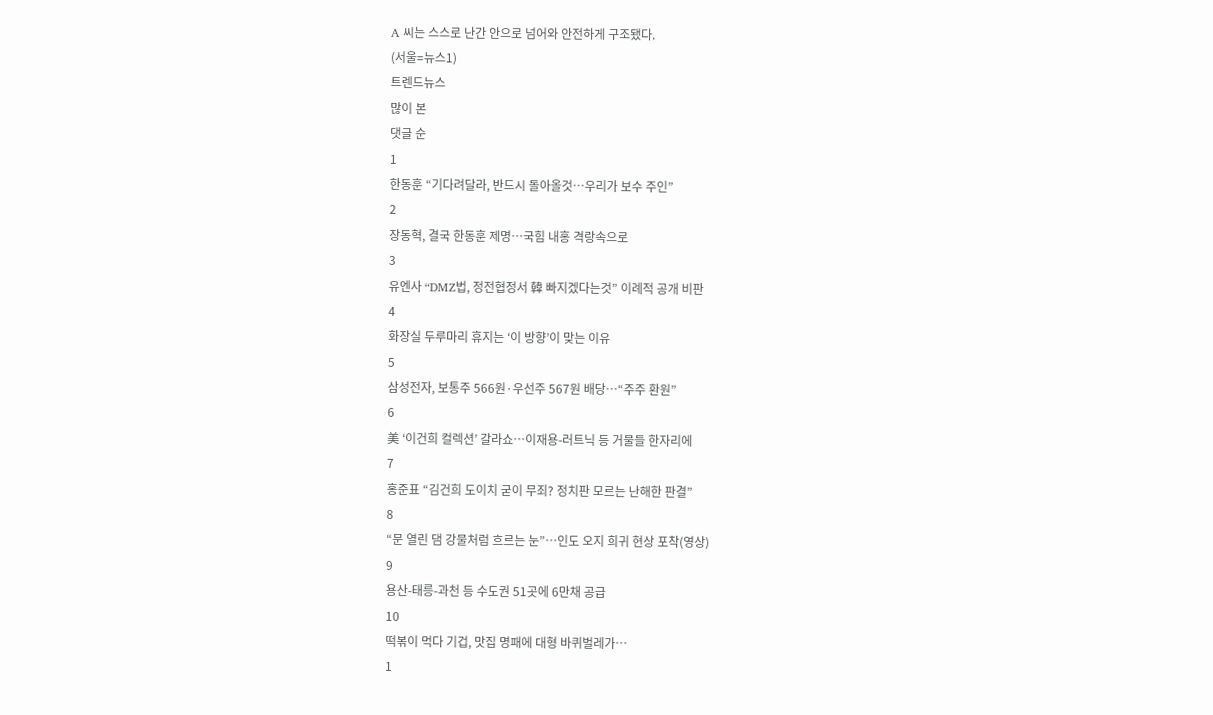A 씨는 스스로 난간 안으로 넘어와 안전하게 구조됐다.
(서울=뉴스1)
트렌드뉴스
많이 본
댓글 순
1
한동훈 “기다려달라, 반드시 돌아올것…우리가 보수 주인”
2
장동혁, 결국 한동훈 제명…국힘 내홍 격랑속으로
3
유엔사 “DMZ법, 정전협정서 韓 빠지겠다는것” 이례적 공개 비판
4
화장실 두루마리 휴지는 ‘이 방향’이 맞는 이유
5
삼성전자, 보통주 566원·우선주 567원 배당…“주주 환원”
6
美 ‘이건희 컬렉션’ 갈라쇼…이재용-러트닉 등 거물들 한자리에
7
홍준표 “김건희 도이치 굳이 무죄? 정치판 모르는 난해한 판결”
8
“문 열린 댐 강물처럼 흐르는 눈”…인도 오지 희귀 현상 포착(영상)
9
용산-태릉-과천 등 수도권 51곳에 6만채 공급
10
떡볶이 먹다 기겁, 맛집 명패에 대형 바퀴벌레가…
1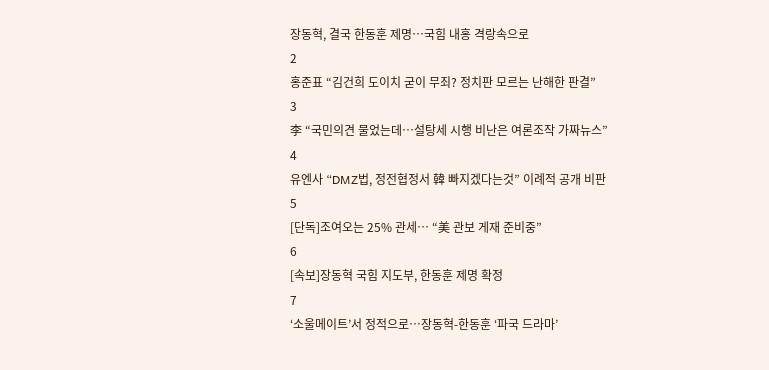장동혁, 결국 한동훈 제명…국힘 내홍 격랑속으로
2
홍준표 “김건희 도이치 굳이 무죄? 정치판 모르는 난해한 판결”
3
李 “국민의견 물었는데…설탕세 시행 비난은 여론조작 가짜뉴스”
4
유엔사 “DMZ법, 정전협정서 韓 빠지겠다는것” 이례적 공개 비판
5
[단독]조여오는 25% 관세… “美 관보 게재 준비중”
6
[속보]장동혁 국힘 지도부, 한동훈 제명 확정
7
‘소울메이트’서 정적으로…장동혁-한동훈 ‘파국 드라마’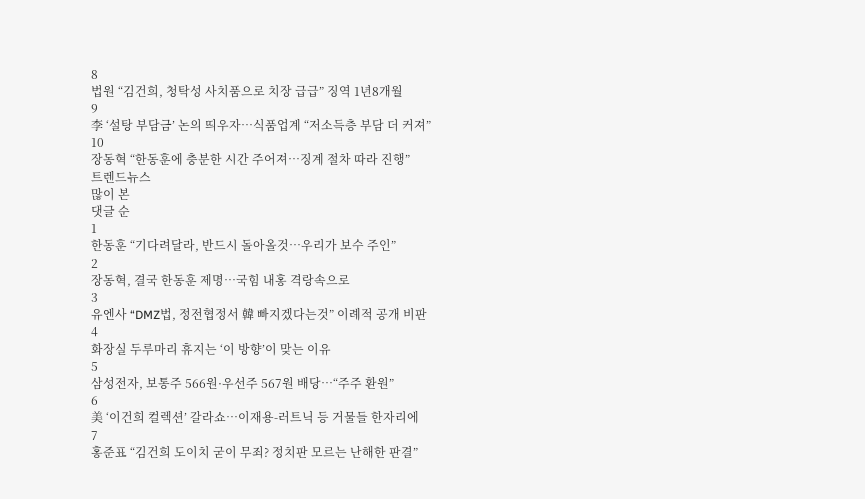8
법원 “김건희, 청탁성 사치품으로 치장 급급” 징역 1년8개월
9
李 ‘설탕 부담금’ 논의 띄우자…식품업계 “저소득층 부담 더 커져”
10
장동혁 “한동훈에 충분한 시간 주어져…징계 절차 따라 진행”
트렌드뉴스
많이 본
댓글 순
1
한동훈 “기다려달라, 반드시 돌아올것…우리가 보수 주인”
2
장동혁, 결국 한동훈 제명…국힘 내홍 격랑속으로
3
유엔사 “DMZ법, 정전협정서 韓 빠지겠다는것” 이례적 공개 비판
4
화장실 두루마리 휴지는 ‘이 방향’이 맞는 이유
5
삼성전자, 보통주 566원·우선주 567원 배당…“주주 환원”
6
美 ‘이건희 컬렉션’ 갈라쇼…이재용-러트닉 등 거물들 한자리에
7
홍준표 “김건희 도이치 굳이 무죄? 정치판 모르는 난해한 판결”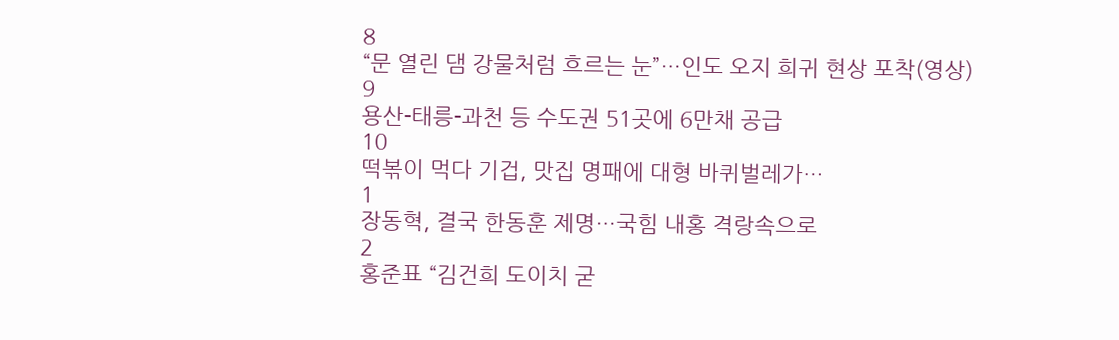8
“문 열린 댐 강물처럼 흐르는 눈”…인도 오지 희귀 현상 포착(영상)
9
용산-태릉-과천 등 수도권 51곳에 6만채 공급
10
떡볶이 먹다 기겁, 맛집 명패에 대형 바퀴벌레가…
1
장동혁, 결국 한동훈 제명…국힘 내홍 격랑속으로
2
홍준표 “김건희 도이치 굳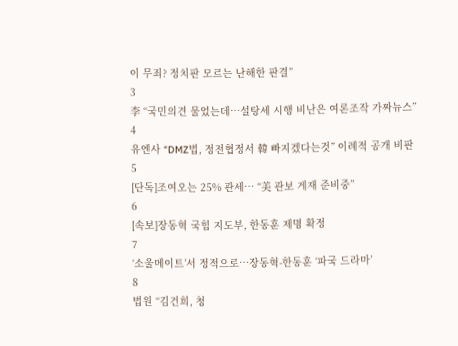이 무죄? 정치판 모르는 난해한 판결”
3
李 “국민의견 물었는데…설탕세 시행 비난은 여론조작 가짜뉴스”
4
유엔사 “DMZ법, 정전협정서 韓 빠지겠다는것” 이례적 공개 비판
5
[단독]조여오는 25% 관세… “美 관보 게재 준비중”
6
[속보]장동혁 국힘 지도부, 한동훈 제명 확정
7
‘소울메이트’서 정적으로…장동혁-한동훈 ‘파국 드라마’
8
법원 “김건희, 청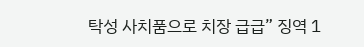탁성 사치품으로 치장 급급” 징역 1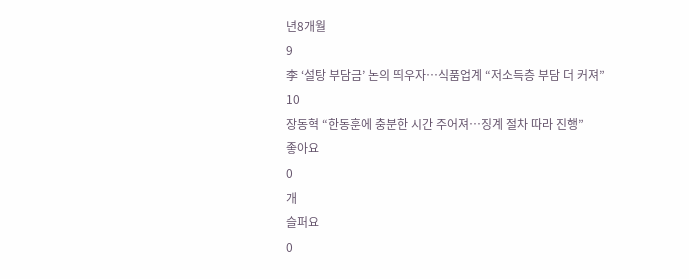년8개월
9
李 ‘설탕 부담금’ 논의 띄우자…식품업계 “저소득층 부담 더 커져”
10
장동혁 “한동훈에 충분한 시간 주어져…징계 절차 따라 진행”
좋아요
0
개
슬퍼요
0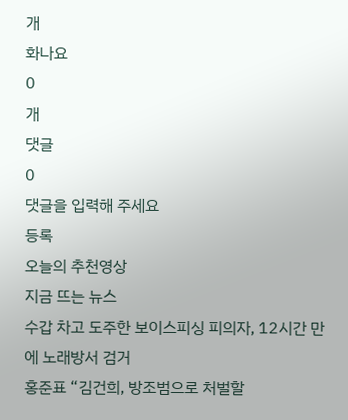개
화나요
0
개
댓글
0
댓글을 입력해 주세요
등록
오늘의 추천영상
지금 뜨는 뉴스
수갑 차고 도주한 보이스피싱 피의자, 12시간 만에 노래방서 검거
홍준표 “김건희, 방조범으로 처벌할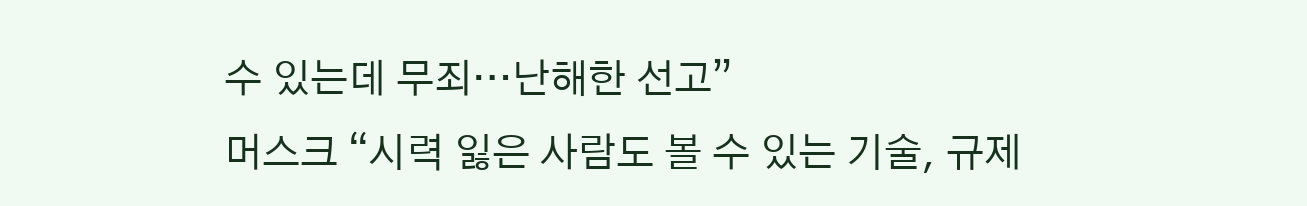수 있는데 무죄…난해한 선고”
머스크 “시력 잃은 사람도 볼 수 있는 기술, 규제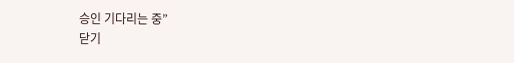승인 기다리는 중”
닫기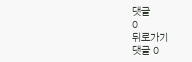댓글
0
뒤로가기
댓글 0